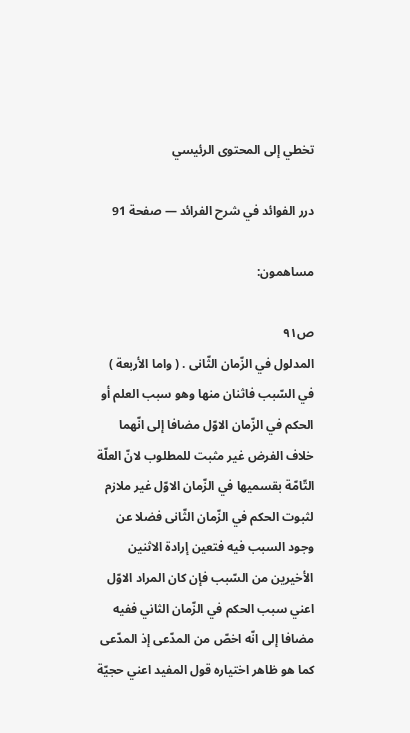تخطي إلى المحتوى الرئيسي

درر الفوائد في شرح الفرائد — صفحة 91

مساهمون:

ص٩١
المدلول في الزّمان الثّانى . ( واما الأربعة ) في السّبب فاثنان منها وهو سبب العلم أو الحكم في الزّمان الاوّل مضافا إلى انّهما خلاف الفرض غير مثبت للمطلوب لانّ العلّة التّامّة بقسميها في الزّمان الاوّل غير ملازم لثبوت الحكم في الزّمان الثّانى فضلا عن وجود السبب فيه فتعين إرادة الاثنين الأخيرين من السّبب فإن كان المراد الاوّل اعني سبب الحكم في الزّمان الثاني ففيه مضافا إلى انّه اخصّ من المدّعى إذ المدّعى كما هو ظاهر اختياره قول المفيد اعني حجيّة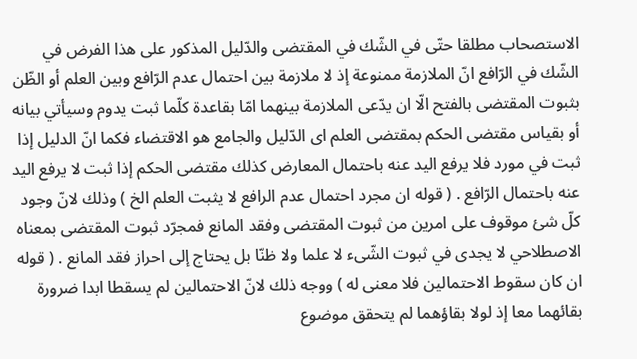الاستصحاب مطلقا حتّى في الشّك في المقتضى والدّليل المذكور على هذا الفرض في الشّك في الرّافع انّ الملازمة ممنوعة إذ لا ملازمة بين احتمال عدم الرّافع وبين العلم أو الظّن بثبوت المقتضى بالفتح الّا ان يدّعى الملازمة بينهما امّا بقاعدة كلّما ثبت يدوم وسيأتي بيانه أو بقياس مقتضى الحكم بمقتضى العلم اى الدّليل والجامع هو الاقتضاء فكما انّ الدليل إذا ثبت في مورد فلا يرفع اليد عنه باحتمال المعارض كذلك مقتضى الحكم إذا ثبت لا يرفع اليد عنه باحتمال الرّافع . ( قوله ان مجرد احتمال عدم الرافع لا يثبت العلم الخ ) وذلك لانّ وجود كلّ شئ موقوف على امرين من ثبوت المقتضى وفقد المانع فمجرّد ثبوت المقتضى بمعناه الاصطلاحي لا يجدى في ثبوت الشّىء لا علما ولا ظنّا بل يحتاج إلى احراز فقد المانع . ( قوله ان كان سقوط الاحتمالين فلا معنى له ) ووجه ذلك لانّ الاحتمالين لم يسقطا ابدا ضرورة بقائهما معا إذ لولا بقاؤهما لم يتحقق موضوع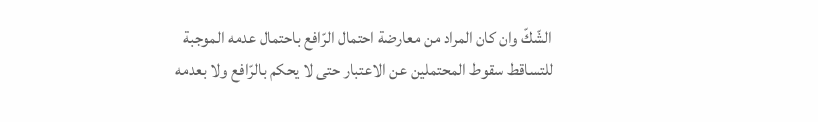الشّكّ وان كان المراد من معارضة احتمال الرّافع باحتمال عدمه الموجبة للتساقط سقوط المحتملين عن الاعتبار حتى لا يحكم بالرّافع ولا بعدمه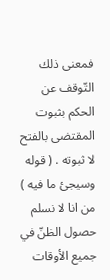فمعنى ذلك التّوقف عن الحكم بثبوت المقتضى بالفتح لا ثبوته . ( قوله وسيجئ ما فيه ) من انا لا نسلم حصول الظنّ في جميع الأوقات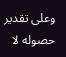وعلى تقدير حصوله لا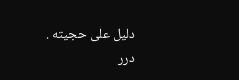دليل على حجيته .
درر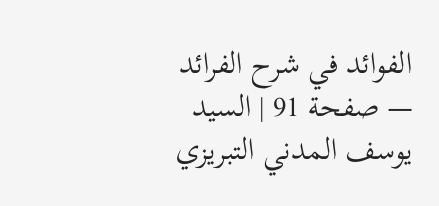الفوائد في شرح الفرائد — صفحة 91 | السيد يوسف المدني التبريزي